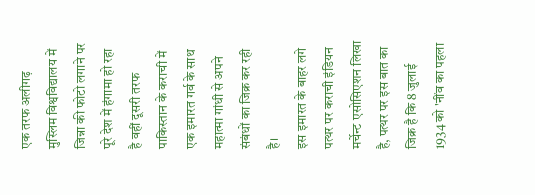एक तरफ अलीगढ़ मुस्लिम विश्वविद्यालय में जिन्ना की फोटो लगाने पर पूरे देश में हंगामा हो रहा है वहीं दूसरी तरफ पाकिस्तान के कराची में एक इमारत गर्व के साथ महात्मा गांधी से अपने संबंधों का जिक्र कर रही है।
इस इमारत के बाहर लगे पत्थर पर कराची इंडियन मर्चेन्ट एसोसिएशन लिखा है, पत्थर पर इस बात का जिक्र है कि 8 जुलाई 1934 को 'नींव का पहला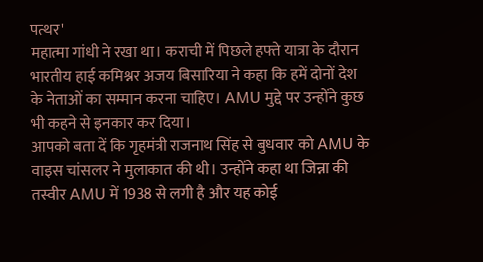पत्थर'
महात्मा गांधी ने रखा था। कराची में पिछले हफ्ते यात्रा के दौरान भारतीय हाई कमिश्नर अजय बिसारिया ने कहा कि हमें दोनों देश के नेताओं का सम्मान करना चाहिए। AMU मुद्दे पर उन्होंने कुछ भी कहने से इनकार कर दिया।
आपको बता दें कि गृहमंत्री राजनाथ सिंह से बुधवार को AMU के वाइस चांसलर ने मुलाकात की थी। उन्होंने कहा था जिन्ना की तस्वीर AMU में 1938 से लगी है और यह कोई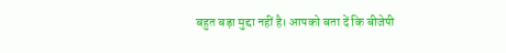बहुत बड़ा मुद्दा नहीं है। आपको बता दें कि बीजेपी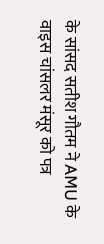के सांसद सतीश गौतम ने AMU के वाइस चांसलर मंसूर को पत्र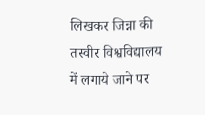लिखकर जिन्ना की तस्वीर विश्वविद्यालय में लगाये जाने पर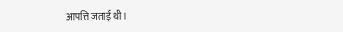आपत्ति जताई थी।